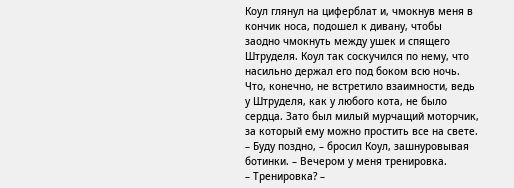Коул глянул на циферблат и, чмокнув меня в кончик носа, подошел к дивану, чтобы заодно чмокнуть между ушек и спящего Штруделя. Коул так соскучился по нему, что насильно держал его под боком всю ночь. Что, конечно, не встретило взаимности, ведь у Штруделя, как у любого кота, не было сердца. Зато был милый мурчащий моторчик, за который ему можно простить все на свете.
– Буду поздно, – бросил Коул, зашнуровывая ботинки. – Вечером у меня тренировка.
– Тренировка? –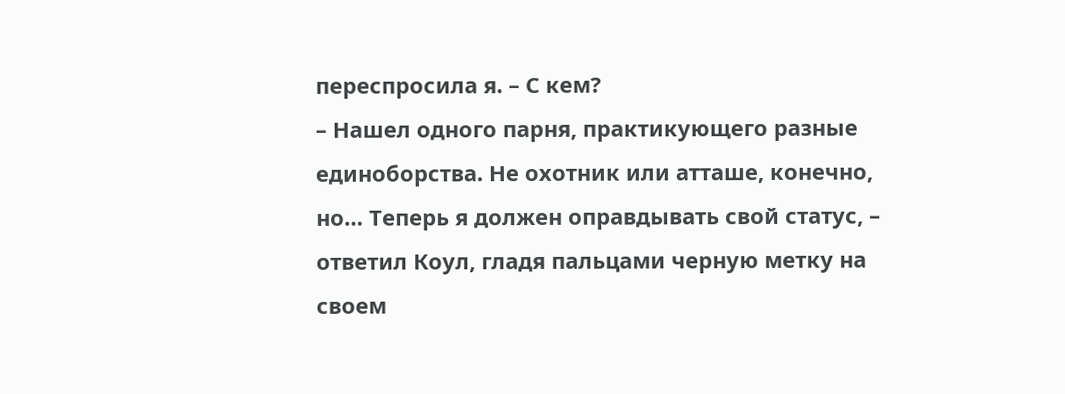переспросила я. – С кем?
– Нашел одного парня, практикующего разные единоборства. Не охотник или атташе, конечно, но… Теперь я должен оправдывать свой статус, – ответил Коул, гладя пальцами черную метку на своем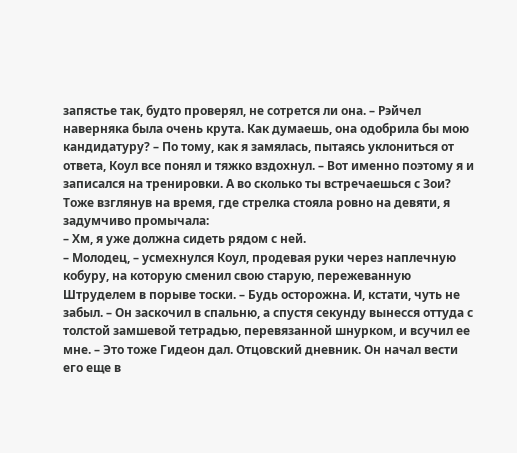запястье так, будто проверял, не сотрется ли она. – Рэйчел наверняка была очень крута. Как думаешь, она одобрила бы мою кандидатуру? – По тому, как я замялась, пытаясь уклониться от ответа, Коул все понял и тяжко вздохнул. – Вот именно поэтому я и записался на тренировки. А во сколько ты встречаешься с Зои?
Тоже взглянув на время, где стрелка стояла ровно на девяти, я задумчиво промычала:
– Хм, я уже должна сидеть рядом с ней.
– Молодец, – усмехнулся Коул, продевая руки через наплечную кобуру, на которую сменил свою старую, пережеванную Штруделем в порыве тоски. – Будь осторожна. И, кстати, чуть не забыл. – Он заскочил в спальню, а спустя секунду вынесся оттуда с толстой замшевой тетрадью, перевязанной шнурком, и всучил ее мне. – Это тоже Гидеон дал. Отцовский дневник. Он начал вести его еще в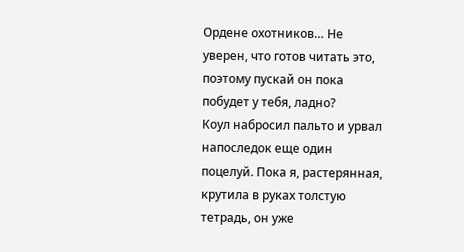Ордене охотников… Не уверен, что готов читать это, поэтому пускай он пока побудет у тебя, ладно?
Коул набросил пальто и урвал напоследок еще один поцелуй. Пока я, растерянная, крутила в руках толстую тетрадь, он уже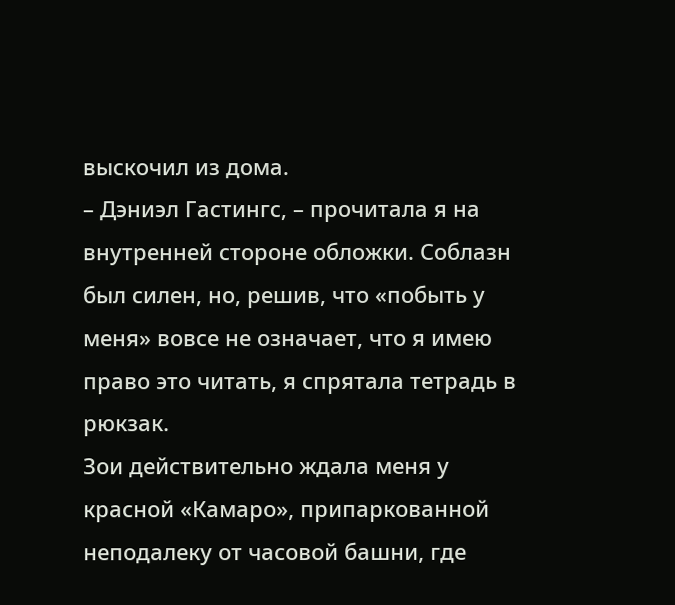выскочил из дома.
– Дэниэл Гастингс, – прочитала я на внутренней стороне обложки. Соблазн был силен, но, решив, что «побыть у меня» вовсе не означает, что я имею право это читать, я спрятала тетрадь в рюкзак.
Зои действительно ждала меня у красной «Камаро», припаркованной неподалеку от часовой башни, где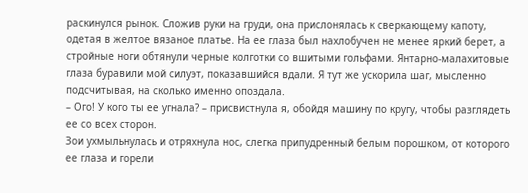раскинулся рынок. Сложив руки на груди, она прислонялась к сверкающему капоту, одетая в желтое вязаное платье. На ее глаза был нахлобучен не менее яркий берет, а стройные ноги обтянули черные колготки со вшитыми гольфами. Янтарно-малахитовые глаза буравили мой силуэт, показавшийся вдали. Я тут же ускорила шаг, мысленно подсчитывая, на сколько именно опоздала.
– Ого! У кого ты ее угнала? – присвистнула я, обойдя машину по кругу, чтобы разглядеть ее со всех сторон.
Зои ухмыльнулась и отряхнула нос, слегка припудренный белым порошком, от которого ее глаза и горели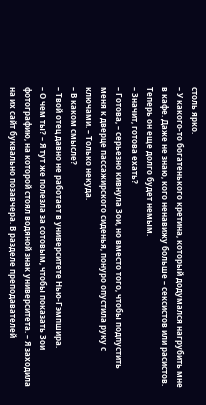столь ярко.
– У какого-то богатенького кретина, который додумался нагрубить мне в кафе. Даже не знаю, кого ненавижу больше – сексистов или расистов. Теперь он еще долго будет немым.
– Значит, готова ехать?
– Готова, – серьезно кивнула Зои, но вместо того, чтобы подпустить меня к дверце пассажирского сиденья, понуро опустила руку с ключами. – Только некуда.
– В каком смысле?
– Твой отец давно не работает в университете Нью-Гэмпшира.
– О чем ты? – Я тут же полезла за сотовым, чтобы показать Зои фотографию, на которой стоял водяной знак университета. – Я заходила на их сайт буквально позавчера. В разделе преподавателей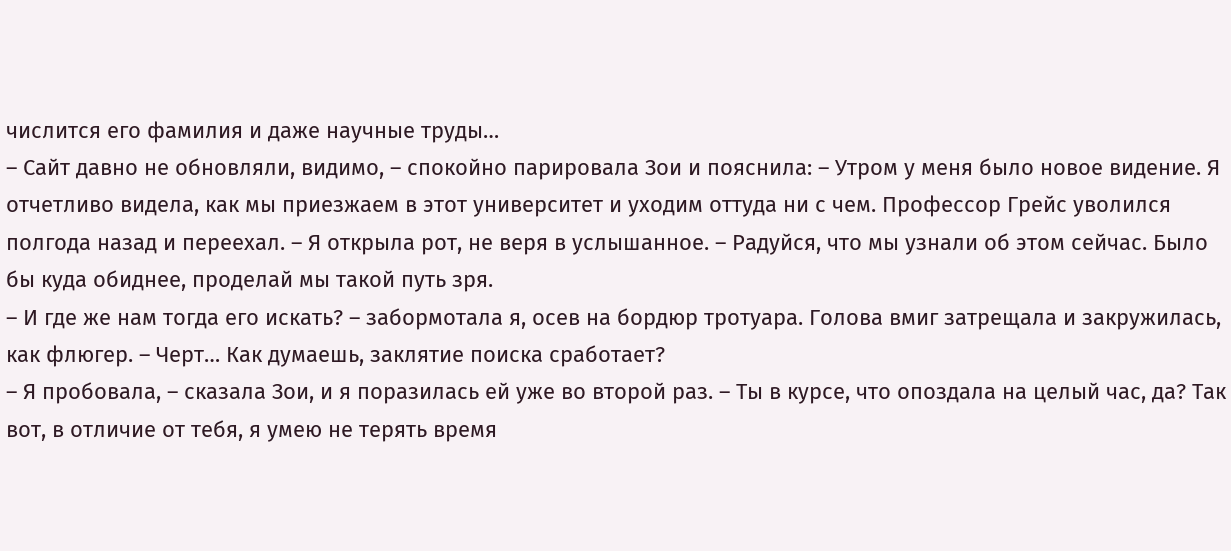числится его фамилия и даже научные труды…
– Сайт давно не обновляли, видимо, – спокойно парировала Зои и пояснила: – Утром у меня было новое видение. Я отчетливо видела, как мы приезжаем в этот университет и уходим оттуда ни с чем. Профессор Грейс уволился полгода назад и переехал. – Я открыла рот, не веря в услышанное. – Радуйся, что мы узнали об этом сейчас. Было бы куда обиднее, проделай мы такой путь зря.
– И где же нам тогда его искать? – забормотала я, осев на бордюр тротуара. Голова вмиг затрещала и закружилась, как флюгер. – Черт… Как думаешь, заклятие поиска сработает?
– Я пробовала, – сказала Зои, и я поразилась ей уже во второй раз. – Ты в курсе, что опоздала на целый час, да? Так вот, в отличие от тебя, я умею не терять время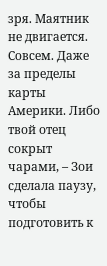зря. Маятник не двигается. Совсем. Даже за пределы карты Америки. Либо твой отец сокрыт чарами, – Зои сделала паузу, чтобы подготовить к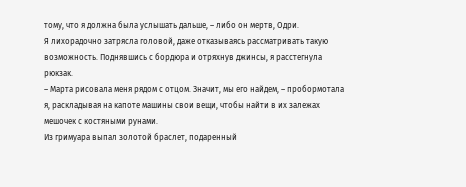тому, что я должна была услышать дальше, – либо он мертв, Одри.
Я лихорадочно затрясла головой, даже отказываясь рассматривать такую возможность. Поднявшись с бордюра и отряхнув джинсы, я расстегнула рюкзак.
– Марта рисовала меня рядом с отцом. Значит, мы его найдем, – пробормотала я, раскладывая на капоте машины свои вещи, чтобы найти в их залежах мешочек с костяными рунами.
Из гримуара выпал золотой браслет, подаренный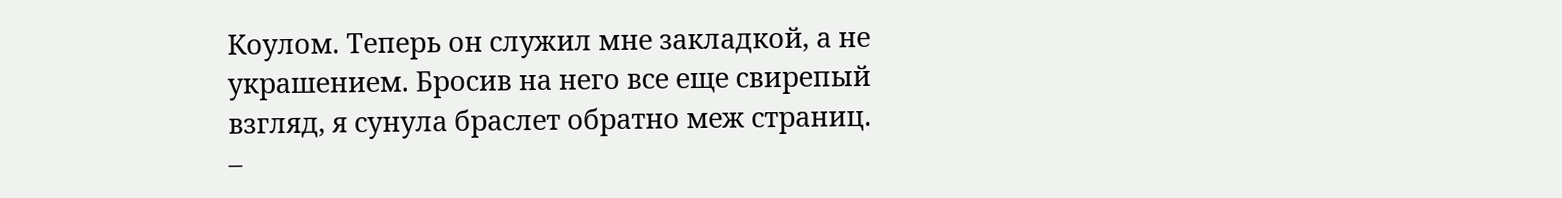Коулом. Теперь он служил мне закладкой, а не украшением. Бросив на него все еще свирепый взгляд, я сунула браслет обратно меж страниц.
–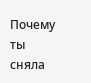Почему ты сняла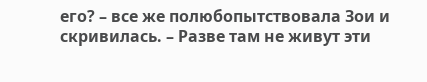его? – все же полюбопытствовала Зои и скривилась. – Разве там не живут эти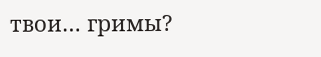твои… гримы?